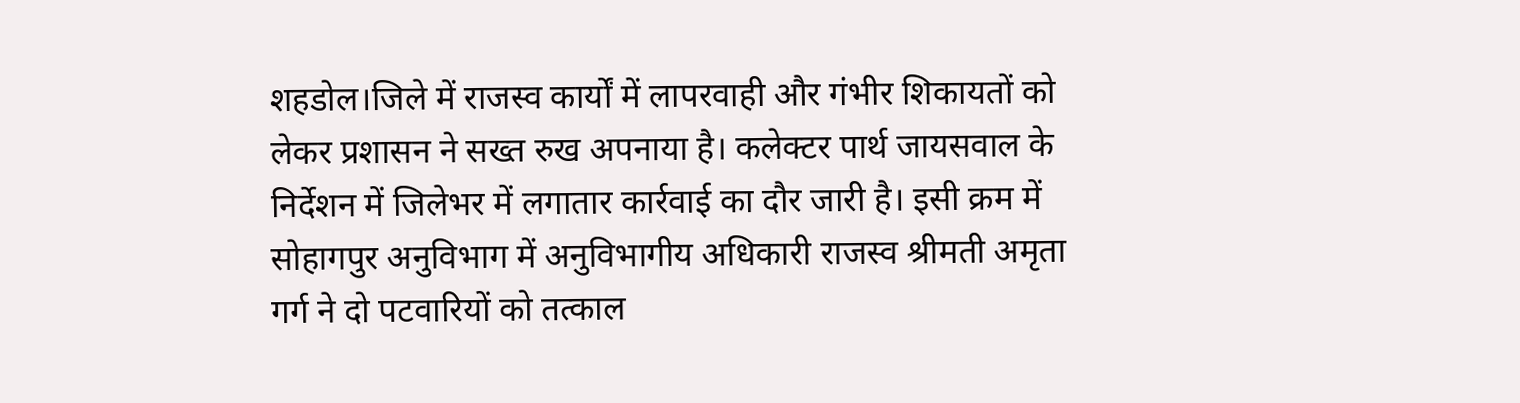शहडोल।जिले में राजस्व कार्यों में लापरवाही और गंभीर शिकायतों को लेकर प्रशासन ने सख्त रुख अपनाया है। कलेक्टर पार्थ जायसवाल के निर्देशन में जिलेभर में लगातार कार्रवाई का दौर जारी है। इसी क्रम में सोहागपुर अनुविभाग में अनुविभागीय अधिकारी राजस्व श्रीमती अमृता गर्ग ने दो पटवारियों को तत्काल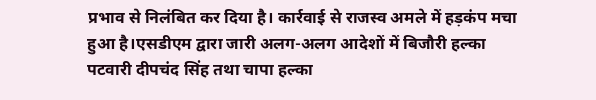प्रभाव से निलंबित कर दिया है। कार्रवाई से राजस्व अमले में हड़कंप मचा हुआ है।एसडीएम द्वारा जारी अलग-अलग आदेशों में बिजौरी हल्का पटवारी दीपचंद सिंह तथा चापा हल्का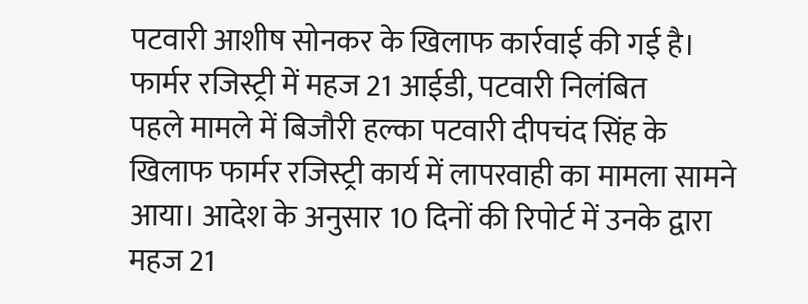पटवारी आशीष सोनकर के खिलाफ कार्रवाई की गई है।
फार्मर रजिस्ट्री में महज 21 आईडी, पटवारी निलंबित
पहले मामले में बिजौरी हल्का पटवारी दीपचंद सिंह के खिलाफ फार्मर रजिस्ट्री कार्य में लापरवाही का मामला सामने आया। आदेश के अनुसार 10 दिनों की रिपोर्ट में उनके द्वारा महज 21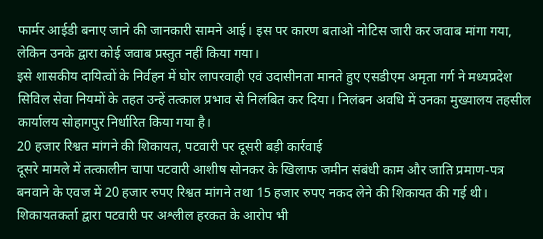फार्मर आईडी बनाए जाने की जानकारी सामने आई। इस पर कारण बताओ नोटिस जारी कर जवाब मांगा गया, लेकिन उनके द्वारा कोई जवाब प्रस्तुत नहीं किया गया।
इसे शासकीय दायित्वों के निर्वहन में घोर लापरवाही एवं उदासीनता मानते हुए एसडीएम अमृता गर्ग ने मध्यप्रदेश सिविल सेवा नियमों के तहत उन्हें तत्काल प्रभाव से निलंबित कर दिया। निलंबन अवधि में उनका मुख्यालय तहसील कार्यालय सोहागपुर निर्धारित किया गया है।
20 हजार रिश्वत मांगने की शिकायत, पटवारी पर दूसरी बड़ी कार्रवाई
दूसरे मामले में तत्कालीन चापा पटवारी आशीष सोनकर के खिलाफ जमीन संबंधी काम और जाति प्रमाण-पत्र बनवाने के एवज में 20 हजार रुपए रिश्वत मांगने तथा 15 हजार रुपए नकद लेने की शिकायत की गई थी। शिकायतकर्ता द्वारा पटवारी पर अश्लील हरकत के आरोप भी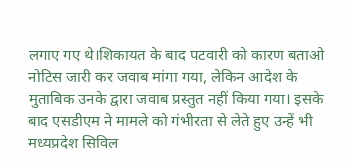लगाए गए थे।शिकायत के बाद पटवारी को कारण बताओ नोटिस जारी कर जवाब मांगा गया, लेकिन आदेश के मुताबिक उनके द्वारा जवाब प्रस्तुत नहीं किया गया। इसके बाद एसडीएम ने मामले को गंभीरता से लेते हुए उन्हें भी मध्यप्रदेश सिविल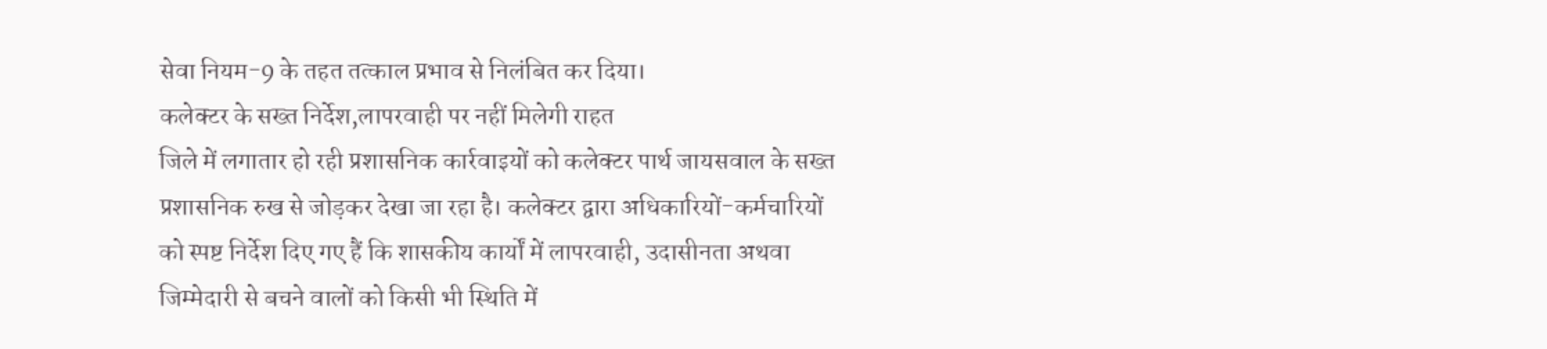सेवा नियम-9 के तहत तत्काल प्रभाव से निलंबित कर दिया।
कलेक्टर के सख्त निर्देश,लापरवाही पर नहीं मिलेगी राहत
जिले में लगातार हो रही प्रशासनिक कार्रवाइयों को कलेक्टर पार्थ जायसवाल के सख्त प्रशासनिक रुख से जोड़कर देखा जा रहा है। कलेक्टर द्वारा अधिकारियों-कर्मचारियों को स्पष्ट निर्देश दिए गए हैं कि शासकीय कार्यों में लापरवाही, उदासीनता अथवा जिम्मेदारी से बचने वालों को किसी भी स्थिति में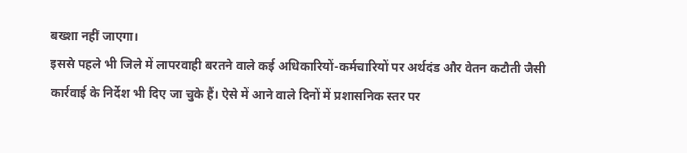बख्शा नहीं जाएगा।
इससे पहले भी जिले में लापरवाही बरतने वाले कई अधिकारियों-कर्मचारियों पर अर्थदंड और वेतन कटौती जैसी कार्रवाई के निर्देश भी दिए जा चुके हैं। ऐसे में आने वाले दिनों में प्रशासनिक स्तर पर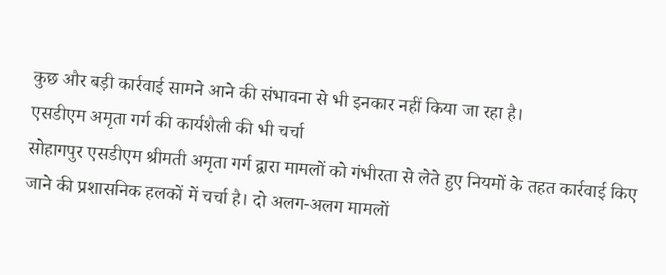कुछ और बड़ी कार्रवाई सामने आने की संभावना से भी इनकार नहीं किया जा रहा है।
एसडीएम अमृता गर्ग की कार्यशैली की भी चर्चा
सोहागपुर एसडीएम श्रीमती अमृता गर्ग द्वारा मामलों को गंभीरता से लेते हुए नियमों के तहत कार्रवाई किए जाने की प्रशासनिक हलकों में चर्चा है। दो अलग-अलग मामलों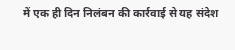में एक ही दिन निलंबन की कार्रवाई से यह संदेश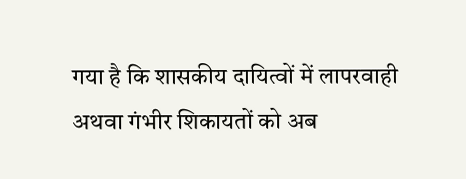गया है कि शासकीय दायित्वों में लापरवाही अथवा गंभीर शिकायतों को अब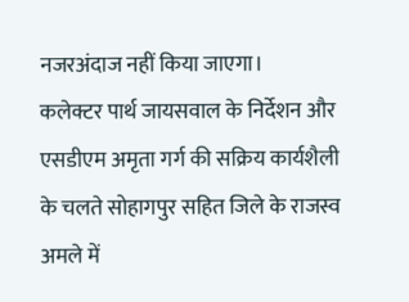नजरअंदाज नहीं किया जाएगा।
कलेक्टर पार्थ जायसवाल के निर्देशन और एसडीएम अमृता गर्ग की सक्रिय कार्यशैली के चलते सोहागपुर सहित जिले के राजस्व अमले में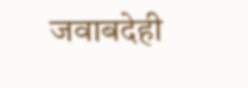जवाबदेही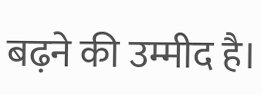बढ़ने की उम्मीद है।